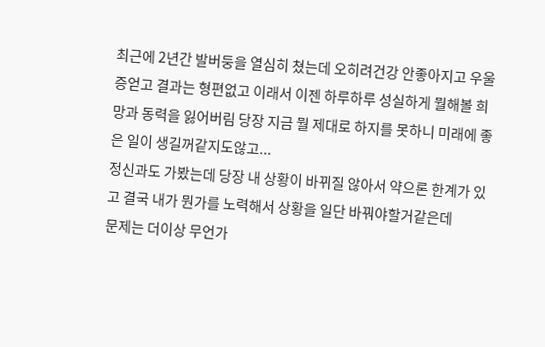최근에 2년간 발버둥을 열심히 쳤는데 오히려건강 안좋아지고 우울증얻고 결과는 형편없고 이래서 이젠 하루하루 성실하게 뭘해볼 희망과 동력을 잃어버림 당장 지금 뭘 제대로 하지를 못하니 미래에 좋은 일이 생길꺼같지도않고...
정신과도 가봤는데 당장 내 상황이 바뀌질 않아서 약으론 한계가 있고 결국 내가 뭔가를 노력해서 상황을 일단 바꿔야할거같은데
문제는 더이상 무언가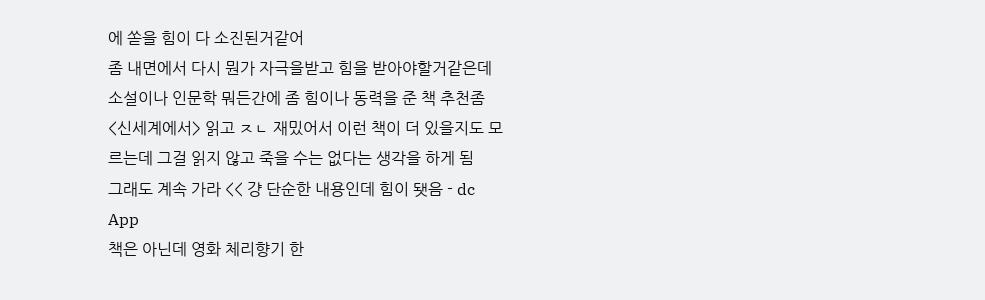에 쏟을 힘이 다 소진된거같어
좀 내면에서 다시 뭔가 자극을받고 힘을 받아야할거같은데
소설이나 인문학 뭐든간에 좀 힘이나 동력을 준 책 추천좀
<신세계에서> 읽고 ㅈㄴ 재밌어서 이런 책이 더 있을지도 모르는데 그걸 읽지 않고 죽을 수는 없다는 생각을 하게 됨
그래도 계속 가라 << 걍 단순한 내용인데 힘이 됏음 - dc App
책은 아닌데 영화 체리향기 한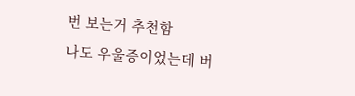번 보는거 추천함
나도 우울증이었는데 버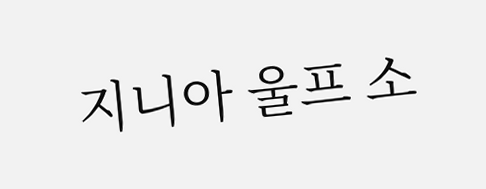지니아 울프 소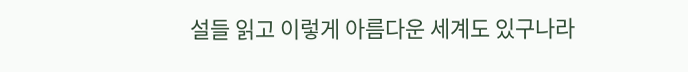설들 읽고 이렇게 아름다운 세계도 있구나라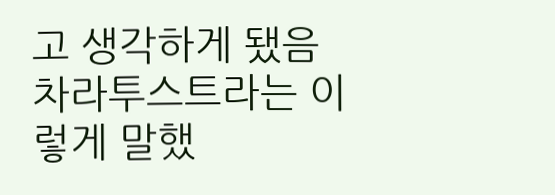고 생각하게 됐음
차라투스트라는 이렇게 말했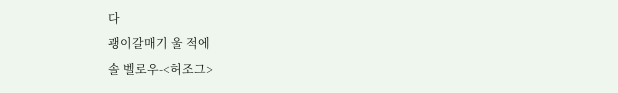다
괭이갈매기 울 적에
솔 벨로우-<허조그>